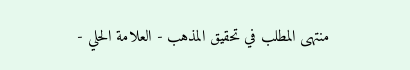منتهى المطلب في تحقيق المذهب - العلامة الحلي -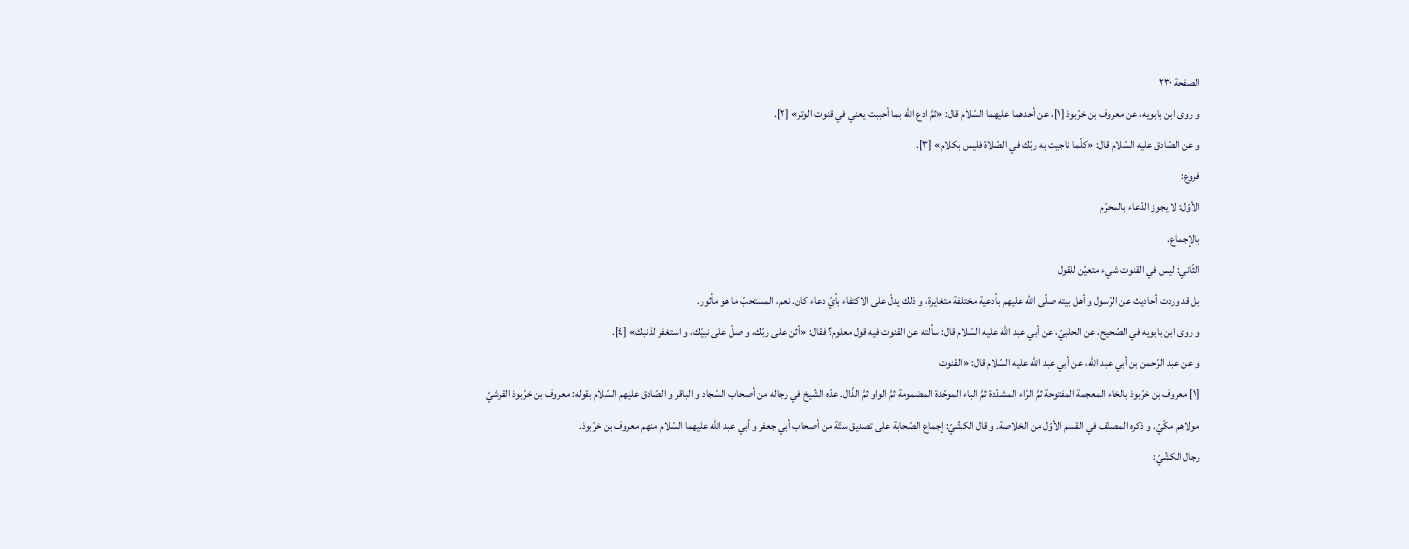الصفحة ٢٣٠
و روى ابن بابويه، عن معروف بن خرّبوذ [١]، عن أحدهما عليهما السّلام قال: «ثمَّ ادع اللّه بما أحببت يعني في قنوت الوتر» [٢].
و عن الصّادق عليه السّلام قال: «كلّما ناجيت به ربّك في الصّلاة فليس بكلام» [٣].
فروع:
الأوّل: لا يجوز الدّعاء بالمحرّم
بالإجماع.
الثّاني: ليس في القنوت شيء متعيّن للقول
بل قد وردت أحاديث عن الرّسول و أهل بيته صلّى اللّه عليهم بأدعية مختلفة متغايرة، و ذلك يدلّ على الاكتفاء بأيّ دعاء كان. نعم، المستحبّ ما هو مأثور.
و روى ابن بابويه في الصّحيح، عن الحلبيّ، عن أبي عبد اللّه عليه السّلام قال: سألته عن القنوت فيه قول معلوم؟ فقال: «أثن على ربّك، و صلّ على نبيّك، و استغفر لذنبك» [٤].
و عن عبد الرّحمن بن أبي عبد اللّه، عن أبي عبد اللّه عليه السّلام قال: «القنوت
[١] معروف بن خرّبوذ بالخاء المعجمة المفتوحة ثمَّ الرّاء المشدّدة ثمَّ الباء الموحّدة المضمومة ثمَّ الواو ثمَّ الذّال. عدّه الشّيخ في رجاله من أصحاب السّجاد و الباقر و الصّادق عليهم السّلام بقوله: معروف بن خرّبوذ القرشيّ مولاهم مكّيّ. و ذكره المصنّف في القسم الأوّل من الخلاصة. و قال الكشّيّ: إجماع الصّحابة على تصديق ستّة من أصحاب أبي جعفر و أبي عبد اللّه عليهما السّلام منهم معروف بن خرّبوذ.
رجال الكشّيّ: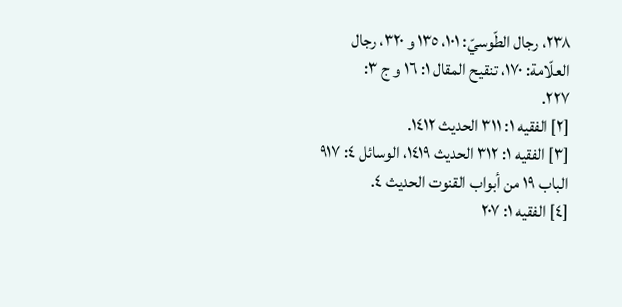٢٣٨، رجال الطّوسيّ: ١٠١، ١٣٥ و ٣٢٠، رجال العلّامة: ١٧٠، تنقيح المقال ١: ١٦ و ج ٣:
٢٢٧.
[٢] الفقيه ١: ٣١١ الحديث ١٤١٢.
[٣] الفقيه ١: ٣١٢ الحديث ١٤١٩، الوسائل ٤: ٩١٧ الباب ١٩ من أبواب القنوت الحديث ٤.
[٤] الفقيه ١: ٢٠٧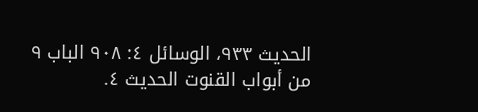الحديث ٩٣٣، الوسائل ٤: ٩٠٨ الباب ٩ من أبواب القنوت الحديث ٤.